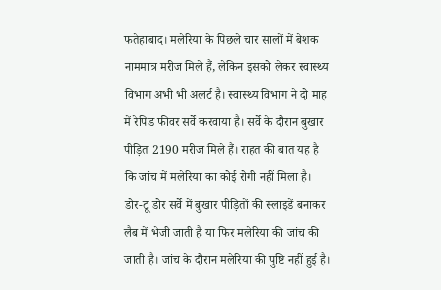फतेहाबाद। मलेरिया के पिछले चार सालों में बेशक नाममात्र मरीज मिले हैं, लेकिन इसको लेकर स्वास्थ्य विभाग अभी भी अलर्ट है। स्वास्थ्य विभाग ने दो माह में रेपिड फीवर सर्वे करवाया है। सर्वे के दौरान बुखार पीड़ित 2190 मरीज मिले हैं। राहत की बात यह है कि जांच में मलेरिया का कोई रोगी नहीं मिला है। डोर-टू डोर सर्वे में बुखार पीड़ितों की स्लाइडें बनाकर लैब में भेजी जाती है या फिर मलेरिया की जांच की जाती है। जांच के दौरान मलेरिया की पुष्टि नहीं हुई है।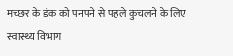मच्छर के डंक को पनपने से पहले कुचलने के लिए स्वास्थ्य विभाग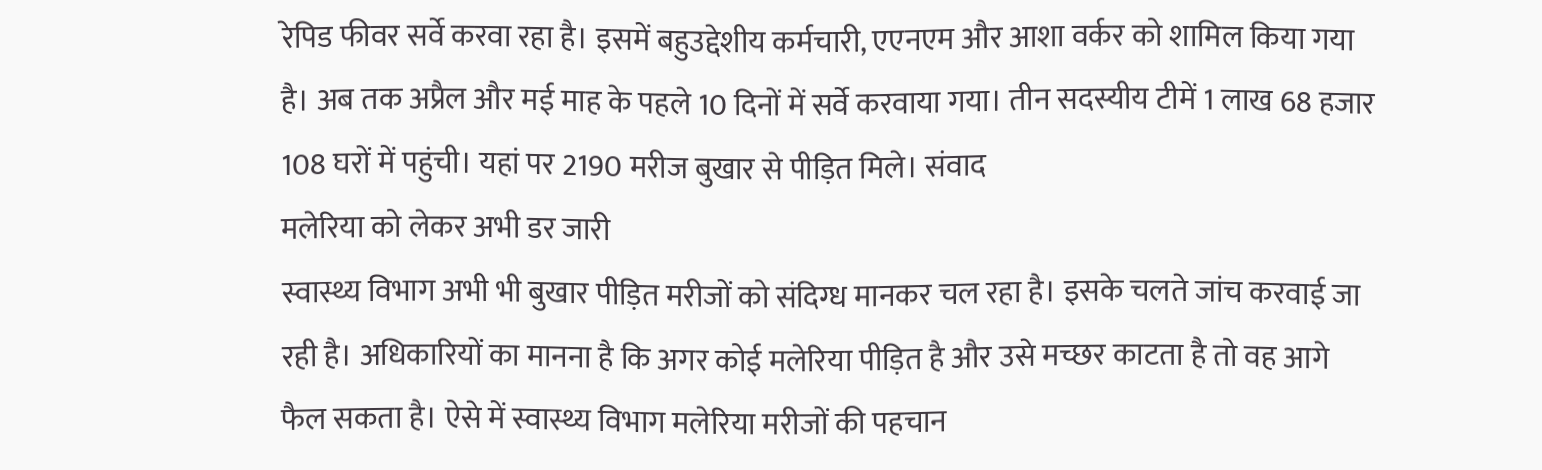रेपिड फीवर सर्वे करवा रहा है। इसमें बहुउद्देशीय कर्मचारी, एएनएम और आशा वर्कर को शामिल किया गया है। अब तक अप्रैल और मई माह के पहले 10 दिनों में सर्वे करवाया गया। तीन सदस्यीय टीमें 1 लाख 68 हजार 108 घरों में पहुंची। यहां पर 2190 मरीज बुखार से पीड़ित मिले। संवाद
मलेरिया को लेकर अभी डर जारी
स्वास्थ्य विभाग अभी भी बुखार पीड़ित मरीजों को संदिग्ध मानकर चल रहा है। इसके चलते जांच करवाई जा रही है। अधिकारियों का मानना है कि अगर कोई मलेरिया पीड़ित है और उसे मच्छर काटता है तो वह आगे फैल सकता है। ऐसे में स्वास्थ्य विभाग मलेरिया मरीजों की पहचान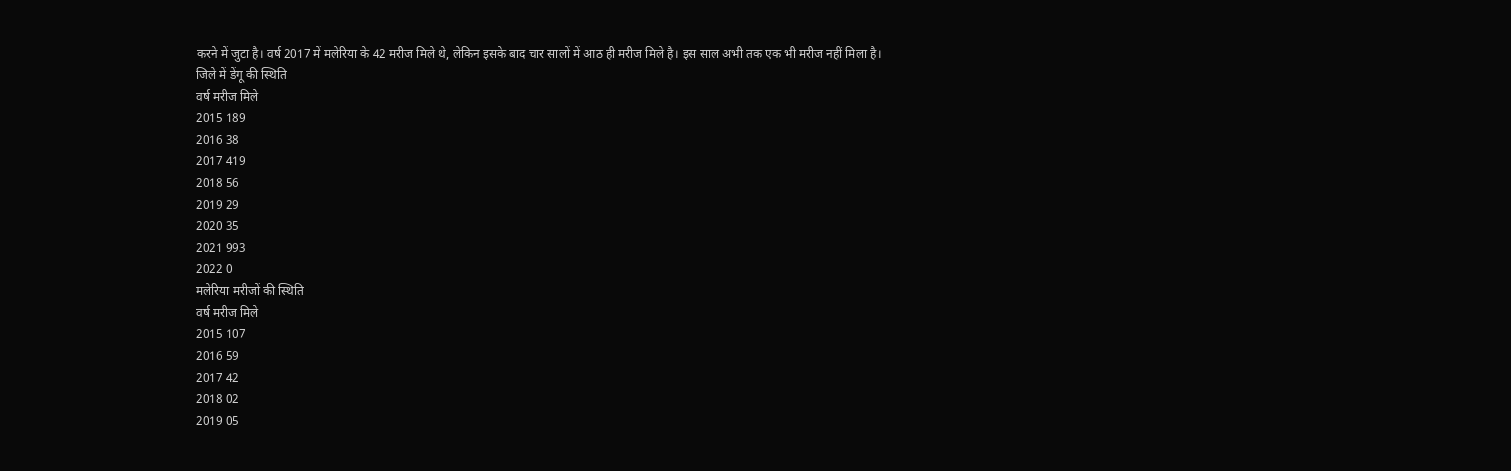करने में जुटा है। वर्ष 2017 में मलेरिया के 42 मरीज मिले थे, लेकिन इसके बाद चार सालों में आठ ही मरीज मिले है। इस साल अभी तक एक भी मरीज नहीं मिला है।
जिले में डेंगू की स्थिति
वर्ष मरीज मिले
2015 189
2016 38
2017 419
2018 56
2019 29
2020 35
2021 993
2022 0
मलेरिया मरीजों की स्थिति
वर्ष मरीज मिले
2015 107
2016 59
2017 42
2018 02
2019 05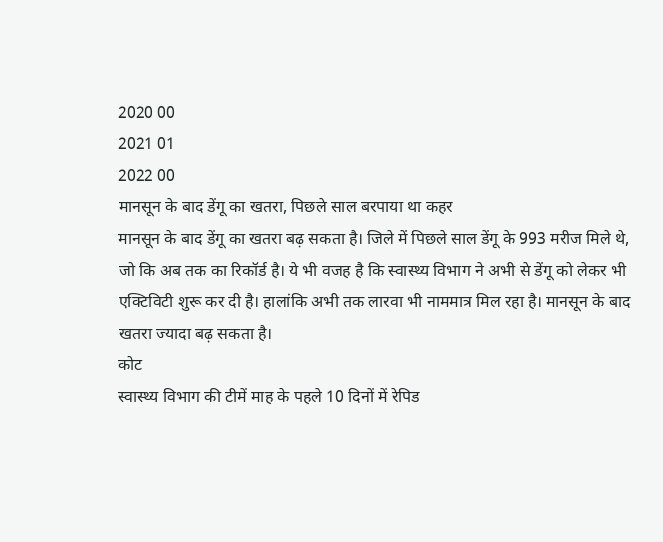2020 00
2021 01
2022 00
मानसून के बाद डेंगू का खतरा, पिछले साल बरपाया था कहर
मानसून के बाद डेंगू का खतरा बढ़ सकता है। जिले में पिछले साल डेंगू के 993 मरीज मिले थे, जो कि अब तक का रिकॉर्ड है। ये भी वजह है कि स्वास्थ्य विभाग ने अभी से डेंगू को लेकर भी एक्टिविटी शुरू कर दी है। हालांकि अभी तक लारवा भी नाममात्र मिल रहा है। मानसून के बाद खतरा ज्यादा बढ़ सकता है।
कोट
स्वास्थ्य विभाग की टीमें माह के पहले 10 दिनों में रेपिड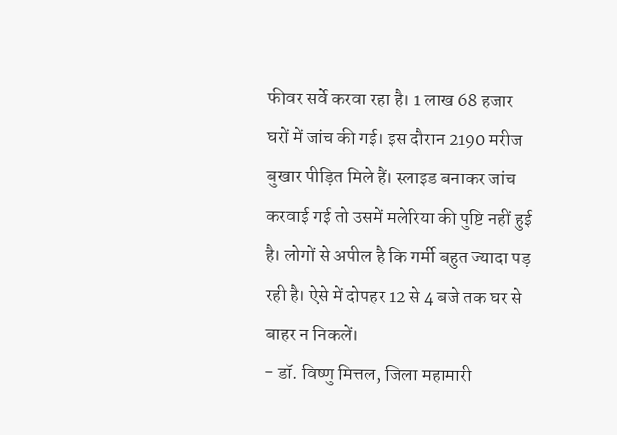फीवर सर्वे करवा रहा है। 1 लाख 68 हजार घरों में जांच की गई। इस दौरान 2190 मरीज बुखार पीड़ित मिले हैं। स्लाइड बनाकर जांच करवाई गई तो उसमें मलेरिया की पुष्टि नहीं हुई है। लोगों से अपील है कि गर्मी बहुत ज्यादा पड़ रही है। ऐसे में दोपहर 12 से 4 बजे तक घर से बाहर न निकलें।
- डॉ. विष्णु मित्तल, जिला महामारी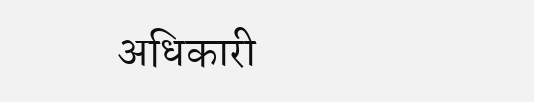अधिकारी